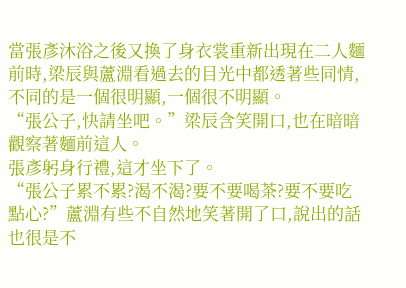當張彥沐浴之後又換了身衣裳重新出現在二人麵前時,梁辰與蘆淵看過去的目光中都透著些同情,不同的是一個很明顯,一個很不明顯。
“張公子,快請坐吧。”梁辰含笑開口,也在暗暗觀察著麵前這人。
張彥躬身行禮,這才坐下了。
“張公子累不累?渴不渴?要不要喝茶?要不要吃點心?”蘆淵有些不自然地笑著開了口,說出的話也很是不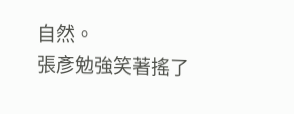自然。
張彥勉強笑著搖了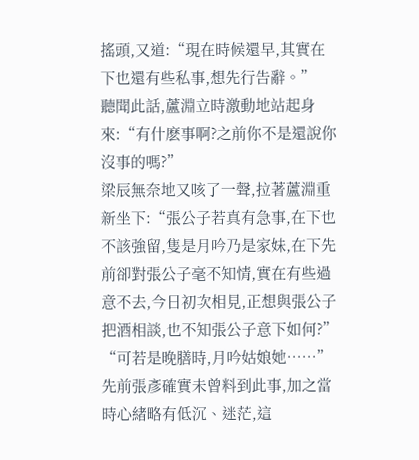搖頭,又道:“現在時候還早,其實在下也還有些私事,想先行告辭。”
聽聞此話,蘆淵立時激動地站起身來:“有什麽事啊?之前你不是還說你沒事的嗎?”
梁辰無奈地又咳了一聲,拉著蘆淵重新坐下:“張公子若真有急事,在下也不該強留,隻是月吟乃是家妹,在下先前卻對張公子毫不知情,實在有些過意不去,今日初次相見,正想與張公子把酒相談,也不知張公子意下如何?”
“可若是晚膳時,月吟姑娘她……”先前張彥確實未曾料到此事,加之當時心緒略有低沉、迷茫,這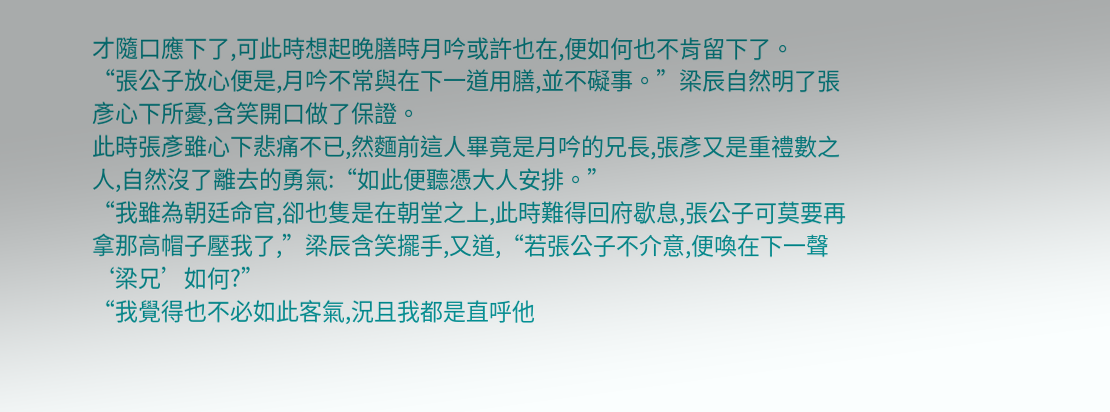才隨口應下了,可此時想起晚膳時月吟或許也在,便如何也不肯留下了。
“張公子放心便是,月吟不常與在下一道用膳,並不礙事。”梁辰自然明了張彥心下所憂,含笑開口做了保證。
此時張彥雖心下悲痛不已,然麵前這人畢竟是月吟的兄長,張彥又是重禮數之人,自然沒了離去的勇氣:“如此便聽憑大人安排。”
“我雖為朝廷命官,卻也隻是在朝堂之上,此時難得回府歇息,張公子可莫要再拿那高帽子壓我了,”梁辰含笑擺手,又道,“若張公子不介意,便喚在下一聲‘梁兄’如何?”
“我覺得也不必如此客氣,況且我都是直呼他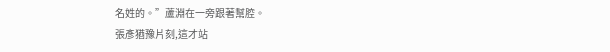名姓的。”蘆淵在一旁跟著幫腔。
張彥猶豫片刻,這才站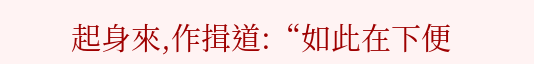起身來,作揖道:“如此在下便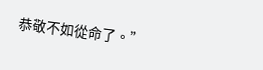恭敬不如從命了。”